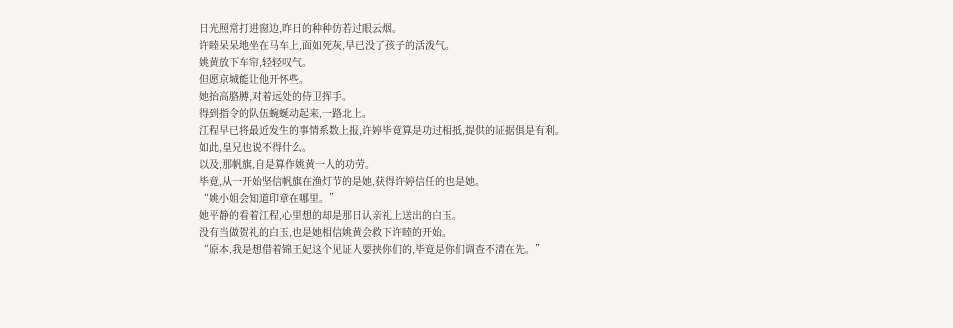日光照常打进窗边,昨日的种种仿若过眼云烟。
许睦呆呆地坐在马车上,面如死灰,早已没了孩子的活泼气。
姚黄放下车帘,轻轻叹气。
但愿京城能让他开怀些。
她抬高胳膊,对着远处的侍卫挥手。
得到指令的队伍蜿蜒动起来,一路北上。
江程早已将最近发生的事情系数上报,许婷毕竟算是功过相抵,提供的证据俱是有利。
如此,皇兄也说不得什么。
以及,那帆旗,自是算作姚黄一人的功劳。
毕竟,从一开始坚信帆旗在渔灯节的是她,获得许婷信任的也是她。
“姚小姐会知道印章在哪里。”
她平静的看着江程,心里想的却是那日认亲礼上送出的白玉。
没有当做贺礼的白玉,也是她相信姚黄会救下许睦的开始。
“原本,我是想借着锦王妃这个见证人要挟你们的,毕竟是你们调查不清在先。”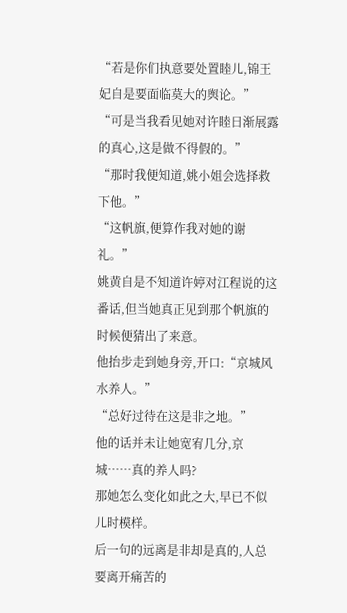“若是你们执意要处置睦儿,锦王妃自是要面临莫大的舆论。”
“可是当我看见她对许睦日渐展露的真心,这是做不得假的。”
“那时我便知道,姚小姐会选择救下他。”
“这帆旗,便算作我对她的谢礼。”
姚黄自是不知道许婷对江程说的这番话,但当她真正见到那个帆旗的时候便猜出了来意。
他抬步走到她身旁,开口:“京城风水养人。”
“总好过待在这是非之地。”
他的话并未让她宽宥几分,京城……真的养人吗?
那她怎么变化如此之大,早已不似儿时模样。
后一句的远离是非却是真的,人总要离开痛苦的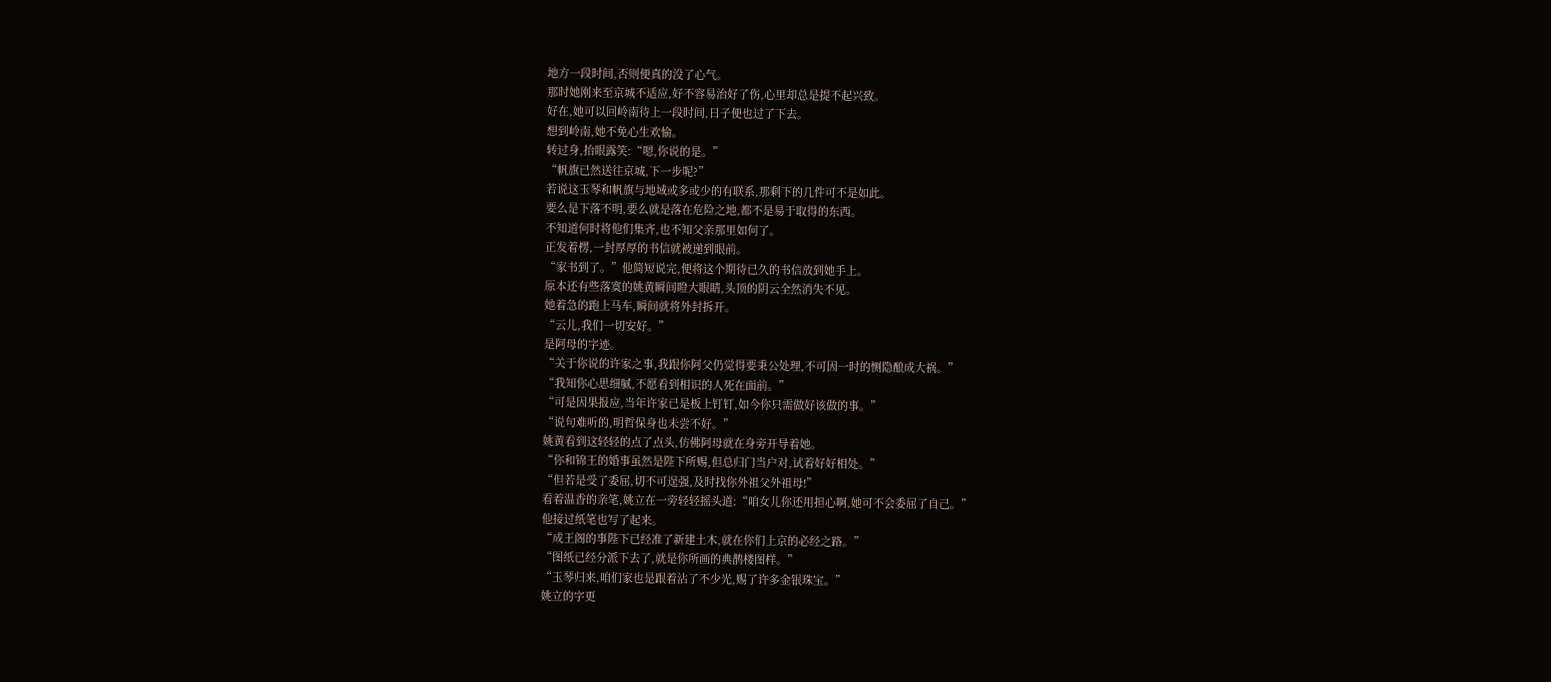地方一段时间,否则便真的没了心气。
那时她刚来至京城不适应,好不容易治好了伤,心里却总是提不起兴致。
好在,她可以回岭南待上一段时间,日子便也过了下去。
想到岭南,她不免心生欢愉。
转过身,抬眼露笑:“嗯,你说的是。”
“帆旗已然送往京城,下一步呢?”
若说这玉琴和帆旗与地域或多或少的有联系,那剩下的几件可不是如此。
要么是下落不明,要么就是落在危险之地,都不是易于取得的东西。
不知道何时将他们集齐,也不知父亲那里如何了。
正发着楞,一封厚厚的书信就被递到眼前。
“家书到了。”他简短说完,便将这个期待已久的书信放到她手上。
原本还有些落寞的姚黄瞬间瞪大眼睛,头顶的阴云全然消失不见。
她着急的跑上马车,瞬间就将外封拆开。
“云儿,我们一切安好。”
是阿母的字迹。
“关于你说的许家之事,我跟你阿父仍觉得要秉公处理,不可因一时的恻隐酿成大祸。”
“我知你心思细腻,不愿看到相识的人死在面前。”
“可是因果报应,当年许家已是板上钉钉,如今你只需做好该做的事。”
“说句难听的,明哲保身也未尝不好。”
姚黄看到这轻轻的点了点头,仿佛阿母就在身旁开导着她。
“你和锦王的婚事虽然是陛下所赐,但总归门当户对,试着好好相处。”
“但若是受了委屈,切不可逞强,及时找你外祖父外祖母!”
看着温香的亲笔,姚立在一旁轻轻摇头道:“咱女儿你还用担心啊,她可不会委屈了自己。”
他接过纸笔也写了起来。
“成王阁的事陛下已经准了新建土木,就在你们上京的必经之路。”
“图纸已经分派下去了,就是你所画的典鹊楼图样。”
“玉琴归来,咱们家也是跟着沾了不少光,赐了许多金银珠宝。”
姚立的字更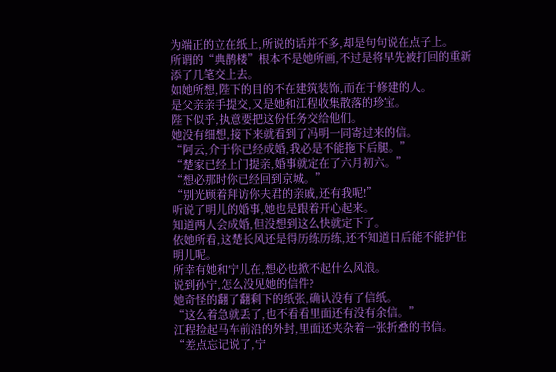为端正的立在纸上,所说的话并不多,却是句句说在点子上。
所谓的“典鹊楼”根本不是她所画,不过是将早先被打回的重新添了几笔交上去。
如她所想,陛下的目的不在建筑装饰,而在于修建的人。
是父亲亲手提交,又是她和江程收集散落的珍宝。
陛下似乎,执意要把这份任务交给他们。
她没有细想,接下来就看到了冯明一同寄过来的信。
“阿云,介于你已经成婚,我必是不能拖下后腿。”
“楚家已经上门提亲,婚事就定在了六月初六。”
“想必那时你已经回到京城。”
“别光顾着拜访你夫君的亲戚,还有我呢!”
听说了明儿的婚事,她也是跟着开心起来。
知道两人会成婚,但没想到这么快就定下了。
依她所看,这楚长风还是得历练历练,还不知道日后能不能护住明儿呢。
所幸有她和宁儿在,想必也掀不起什么风浪。
说到孙宁,怎么没见她的信件?
她奇怪的翻了翻剩下的纸张,确认没有了信纸。
“这么着急就丢了,也不看看里面还有没有余信。”
江程捡起马车前沿的外封,里面还夹杂着一张折叠的书信。
“差点忘记说了,宁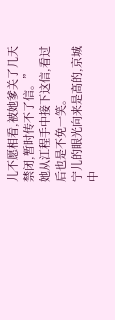儿不愿相看,被她爹关了几天禁闭,暂时传不了信。”
她从江程手中接下这信,看过后也是不免一笑。
宁儿的眼光向来是高的,京城中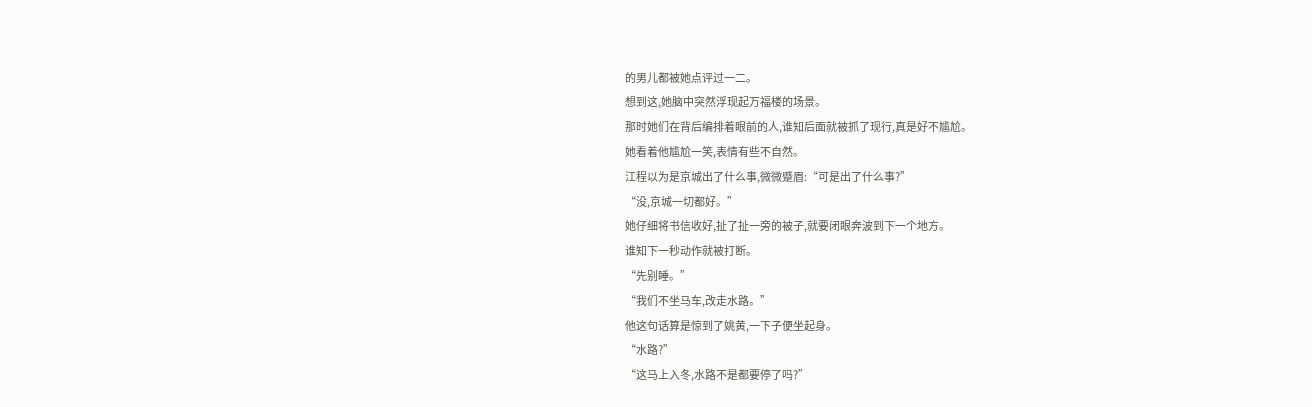的男儿都被她点评过一二。
想到这,她脑中突然浮现起万福楼的场景。
那时她们在背后编排着眼前的人,谁知后面就被抓了现行,真是好不尴尬。
她看着他尴尬一笑,表情有些不自然。
江程以为是京城出了什么事,微微蹙眉:“可是出了什么事?”
“没,京城一切都好。”
她仔细将书信收好,扯了扯一旁的被子,就要闭眼奔波到下一个地方。
谁知下一秒动作就被打断。
“先别睡。”
“我们不坐马车,改走水路。”
他这句话算是惊到了姚黄,一下子便坐起身。
“水路?”
“这马上入冬,水路不是都要停了吗?”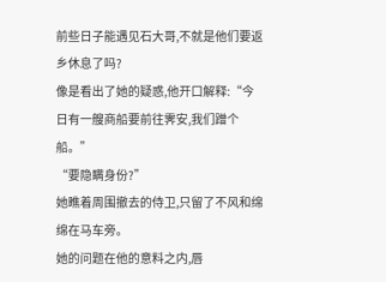前些日子能遇见石大哥,不就是他们要返乡休息了吗?
像是看出了她的疑惑,他开口解释:“今日有一艘商船要前往霁安,我们蹭个船。”
“要隐瞒身份?”
她瞧着周围撤去的侍卫,只留了不风和绵绵在马车旁。
她的问题在他的意料之内,唇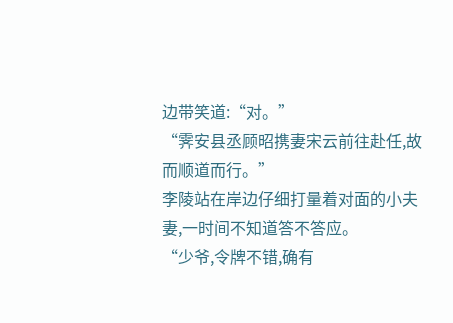边带笑道:“对。”
“霁安县丞顾昭携妻宋云前往赴任,故而顺道而行。”
李陵站在岸边仔细打量着对面的小夫妻,一时间不知道答不答应。
“少爷,令牌不错,确有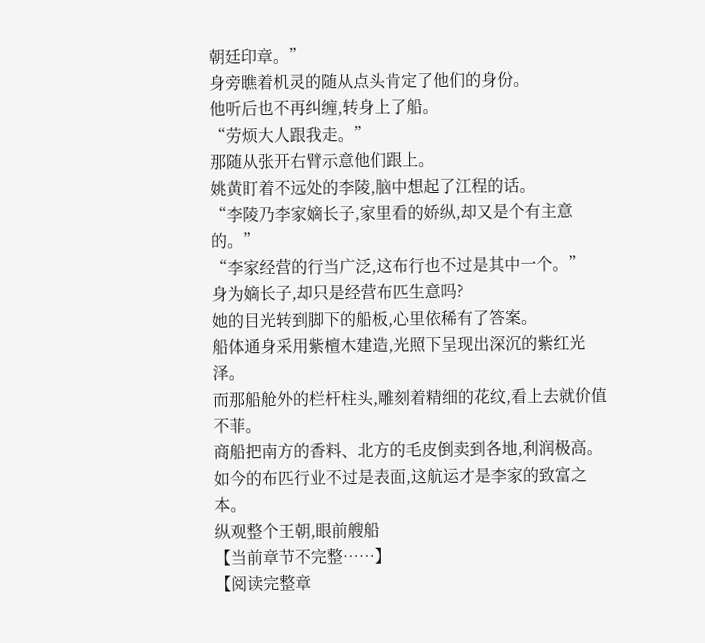朝廷印章。”
身旁瞧着机灵的随从点头肯定了他们的身份。
他听后也不再纠缠,转身上了船。
“劳烦大人跟我走。”
那随从张开右臂示意他们跟上。
姚黄盯着不远处的李陵,脑中想起了江程的话。
“李陵乃李家嫡长子,家里看的娇纵,却又是个有主意的。”
“李家经营的行当广泛,这布行也不过是其中一个。”
身为嫡长子,却只是经营布匹生意吗?
她的目光转到脚下的船板,心里依稀有了答案。
船体通身采用紫檀木建造,光照下呈现出深沉的紫红光泽。
而那船舱外的栏杆柱头,雕刻着精细的花纹,看上去就价值不菲。
商船把南方的香料、北方的毛皮倒卖到各地,利润极高。
如今的布匹行业不过是表面,这航运才是李家的致富之本。
纵观整个王朝,眼前艘船
【当前章节不完整……】
【阅读完整章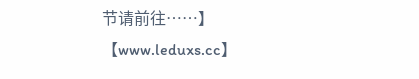节请前往……】
【www.leduxs.cc】